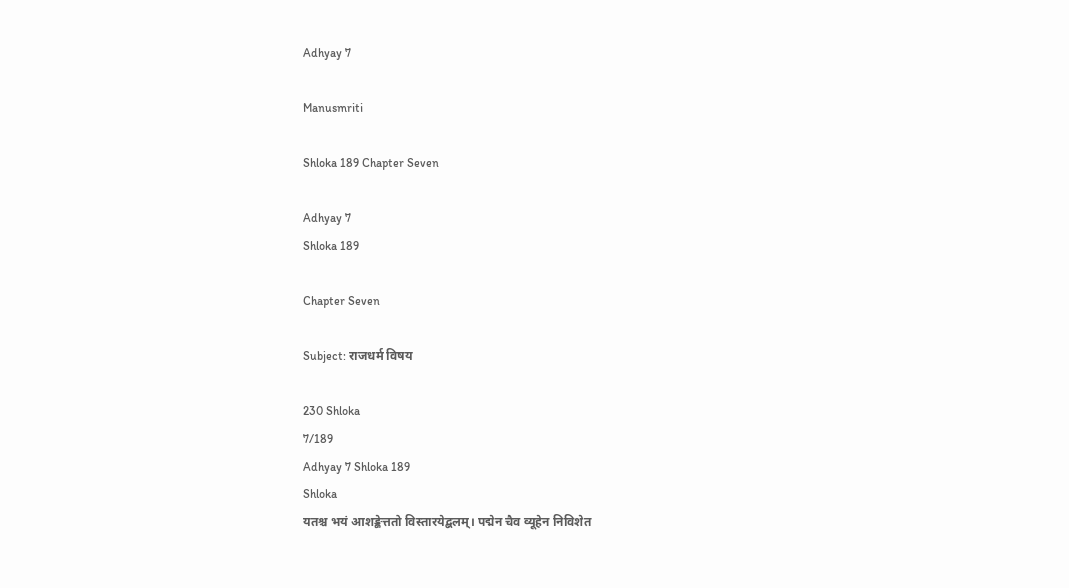Adhyay 7

Manusmriti

Shloka 189 Chapter Seven

Adhyay 7
Shloka 189

Chapter Seven

Subject: राजधर्म विषय

230 Shloka
7/189
Adhyay 7 Shloka 189
Shloka
यतश्च भयं आशङ्केत्ततो विस्तारयेद्बलम्। पद्मेन चैव व्यूहेन निविशेत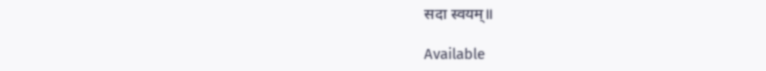सदा स्वयम्॥

Available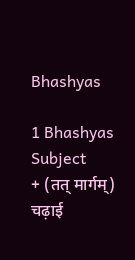Bhashyas

1 Bhashyas
Subject
+ (तत् मार्गम्) चढ़ाई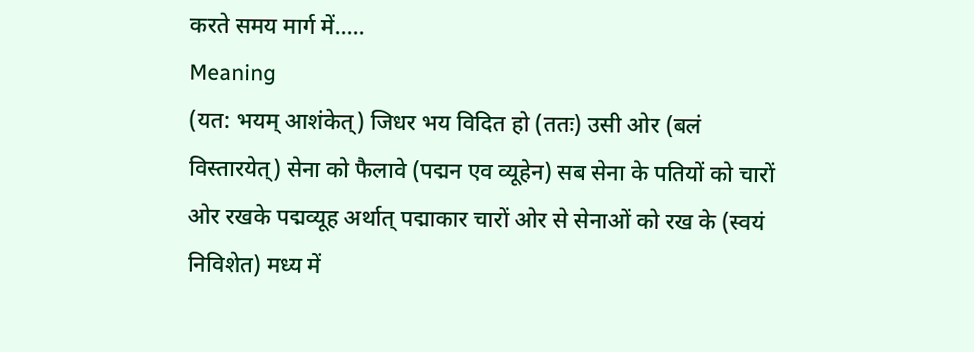करते समय मार्ग में.....
Meaning
(यत: भयम् आशंकेत्) जिधर भय विदित हो (ततः) उसी ओर (बलं विस्तारयेत्) सेना को फैलावे (पद्मन एव व्यूहेन) सब सेना के पतियों को चारों ओर रखके पद्मव्यूह अर्थात् पद्माकार चारों ओर से सेनाओं को रख के (स्वयं निविशेत) मध्य में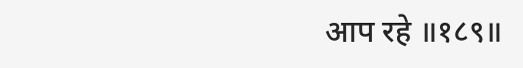आप रहे ॥१८९॥